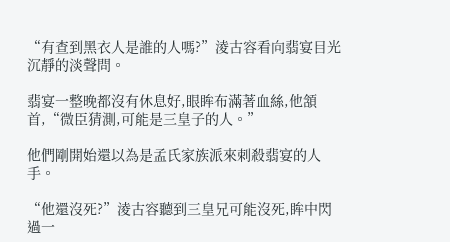“有查到黑衣人是誰的人嗎?”淩古容看向翡宴目光沉靜的淡聲問。

翡宴一整晚都沒有休息好,眼眸布滿著血絲,他頷首,“微臣猜測,可能是三皇子的人。”

他們剛開始還以為是孟氏家族派來刺殺翡宴的人手。

“他還沒死?”淩古容聽到三皇兄可能沒死,眸中閃過一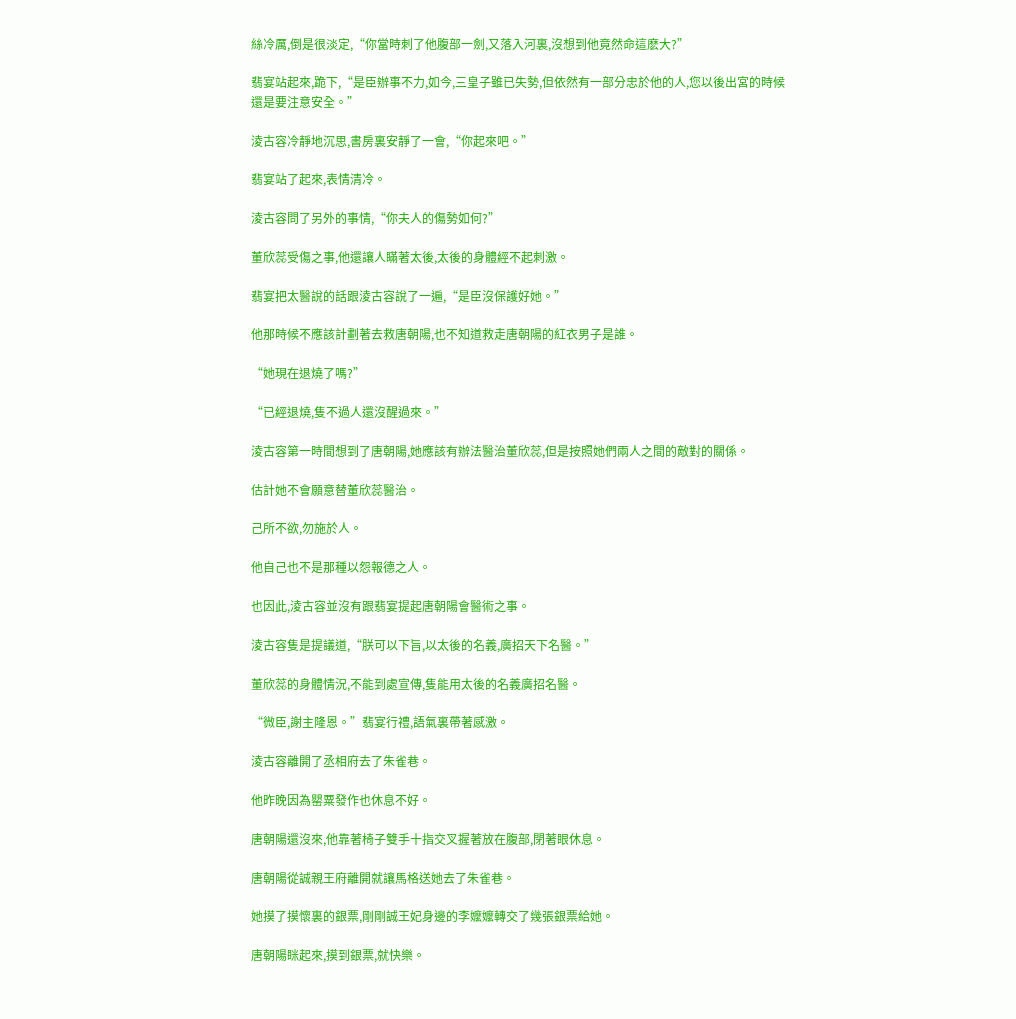絲冷厲,倒是很淡定,“你當時刺了他腹部一劍,又落入河裏,沒想到他竟然命這麽大?”

翡宴站起來,跪下,“是臣辦事不力,如今,三皇子雖已失勢,但依然有一部分忠於他的人,您以後出宮的時候還是要注意安全。”

淩古容冷靜地沉思,書房裏安靜了一會,“你起來吧。”

翡宴站了起來,表情清冷。

淩古容問了另外的事情,“你夫人的傷勢如何?”

董欣蕊受傷之事,他還讓人瞞著太後,太後的身體經不起刺激。

翡宴把太醫說的話跟淩古容說了一遍,“是臣沒保護好她。”

他那時候不應該計劃著去救唐朝陽,也不知道救走唐朝陽的紅衣男子是誰。

“她現在退燒了嗎?”

“已經退燒,隻不過人還沒醒過來。”

淩古容第一時間想到了唐朝陽,她應該有辦法醫治董欣蕊,但是按照她們兩人之間的敵對的關係。

估計她不會願意替董欣蕊醫治。

己所不欲,勿施於人。

他自己也不是那種以怨報德之人。

也因此,淩古容並沒有跟翡宴提起唐朝陽會醫術之事。

淩古容隻是提議道,“朕可以下旨,以太後的名義,廣招天下名醫。”

董欣蕊的身體情況,不能到處宣傳,隻能用太後的名義廣招名醫。

“微臣,謝主隆恩。”翡宴行禮,語氣裏帶著感激。

淩古容離開了丞相府去了朱雀巷。

他昨晚因為罌粟發作也休息不好。

唐朝陽還沒來,他靠著椅子雙手十指交叉握著放在腹部,閉著眼休息。

唐朝陽從誠親王府離開就讓馬格送她去了朱雀巷。

她摸了摸懷裏的銀票,剛剛誠王妃身邊的李嬤嬤轉交了幾張銀票給她。

唐朝陽眯起來,摸到銀票,就快樂。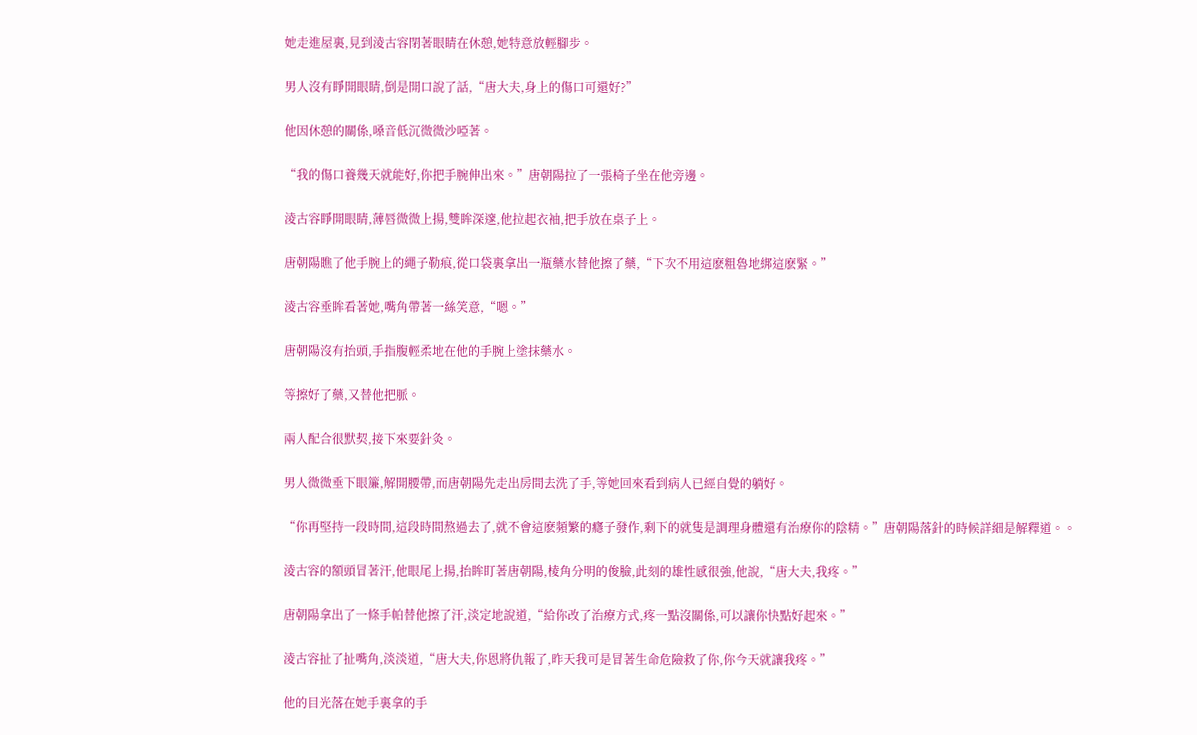她走進屋裏,見到淩古容閉著眼睛在休憩,她特意放輕腳步。

男人沒有睜開眼睛,倒是開口說了話,“唐大夫,身上的傷口可還好?”

他因休憩的關係,嗓音低沉微微沙啞著。

“我的傷口養幾天就能好,你把手腕伸出來。”唐朝陽拉了一張椅子坐在他旁邊。

淩古容睜開眼睛,薄唇微微上揚,雙眸深邃,他拉起衣袖,把手放在桌子上。

唐朝陽瞧了他手腕上的繩子勒痕,從口袋裏拿出一瓶藥水替他擦了藥,“下次不用這麽粗魯地綁這麽緊。”

淩古容垂眸看著她,嘴角帶著一絲笑意,“嗯。”

唐朝陽沒有抬頭,手指腹輕柔地在他的手腕上塗抹藥水。

等擦好了藥,又替他把脈。

兩人配合很默契,接下來要針灸。

男人微微垂下眼簾,解開腰帶,而唐朝陽先走出房間去洗了手,等她回來看到病人已經自覺的躺好。

“你再堅持一段時間,這段時間熬過去了,就不會這麽頻繁的癮子發作,剩下的就隻是調理身體還有治療你的陰精。”唐朝陽落針的時候詳細是解釋道。。

淩古容的額頭冒著汗,他眼尾上揚,抬眸盯著唐朝陽,棱角分明的俊臉,此刻的雄性感很強,他說,“唐大夫,我疼。”

唐朝陽拿出了一條手帕替他擦了汗,淡定地說道,“給你改了治療方式,疼一點沒關係,可以讓你快點好起來。”

淩古容扯了扯嘴角,淡淡道,“唐大夫,你恩將仇報了,昨天我可是冒著生命危險救了你,你今天就讓我疼。”

他的目光落在她手裏拿的手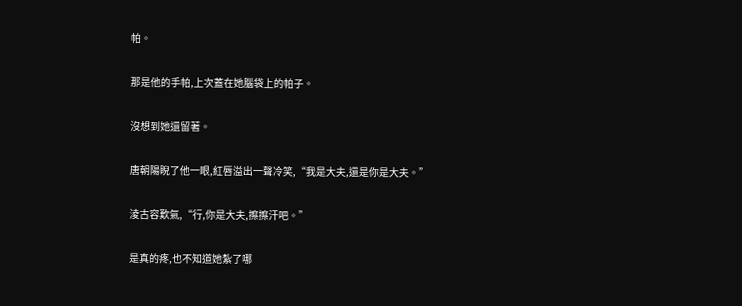帕。

那是他的手帕,上次蓋在她腦袋上的帕子。

沒想到她還留著。

唐朝陽睨了他一眼,紅唇溢出一聲冷笑,“我是大夫,還是你是大夫。”

淩古容歎氣,“行,你是大夫,擦擦汗吧。”

是真的疼,也不知道她紮了哪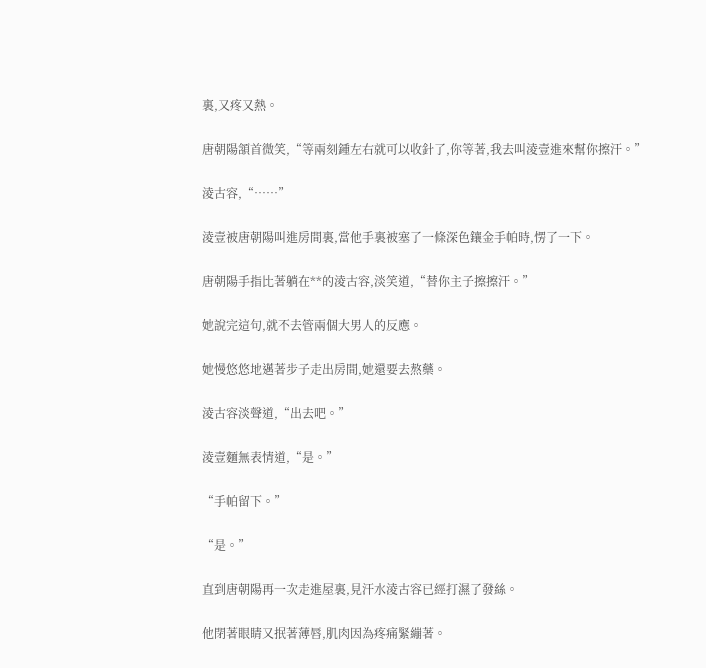裏,又疼又熱。

唐朝陽頷首微笑,“等兩刻鍾左右就可以收針了,你等著,我去叫淩壹進來幫你擦汗。”

淩古容,“……”

淩壹被唐朝陽叫進房間裏,當他手裏被塞了一條深色鑲金手帕時,愣了一下。

唐朝陽手指比著躺在**的淩古容,淡笑道,“替你主子擦擦汗。”

她說完這句,就不去管兩個大男人的反應。

她慢悠悠地邁著步子走出房間,她還要去熬藥。

淩古容淡聲道,“出去吧。”

淩壹麵無表情道,“是。”

“手帕留下。”

“是。”

直到唐朝陽再一次走進屋裏,見汗水淩古容已經打濕了發絲。

他閉著眼睛又抿著薄唇,肌肉因為疼痛緊繃著。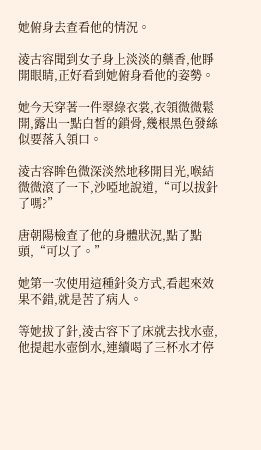她俯身去查看他的情況。

淩古容聞到女子身上淡淡的藥香,他睜開眼睛,正好看到她俯身看他的姿勢。

她今天穿著一件翠綠衣裳,衣領微微鬆開,露出一點白皙的鎖骨,幾根黑色發絲似要落入領口。

淩古容眸色微深淡然地移開目光,喉結微微滾了一下,沙啞地說道,“可以拔針了嗎?”

唐朝陽檢查了他的身體狀況,點了點頭,“可以了。”

她第一次使用這種針灸方式,看起來效果不錯,就是苦了病人。

等她拔了針,淩古容下了床就去找水壺,他提起水壺倒水,連續喝了三杯水才停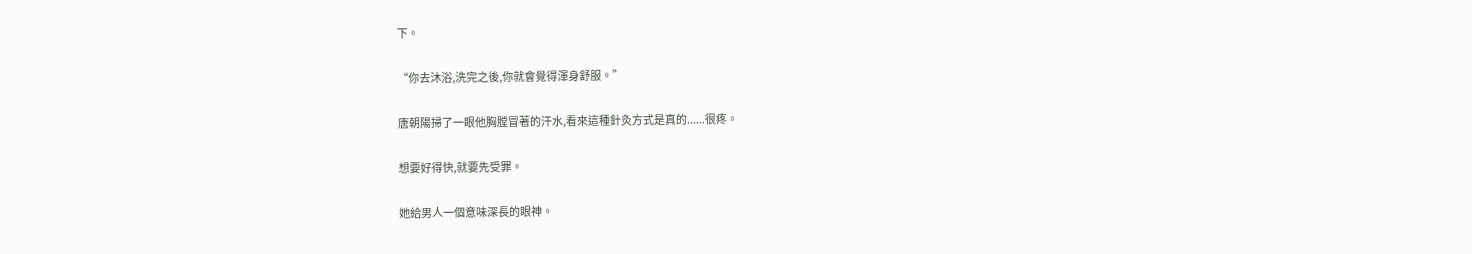下。

“你去沐浴,洗完之後,你就會覺得渾身舒服。”

唐朝陽掃了一眼他胸膛冒著的汗水,看來這種針灸方式是真的......很疼。

想要好得快,就要先受罪。

她給男人一個意味深長的眼神。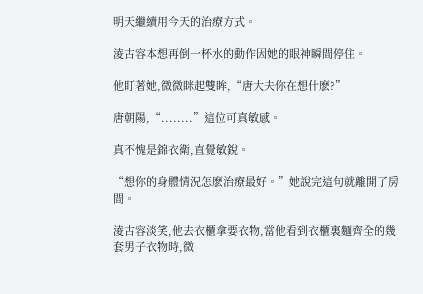明天繼續用今天的治療方式。

淩古容本想再倒一杯水的動作因她的眼神瞬間停住。

他盯著她,微微眯起雙眸,“唐大夫你在想什麽?”

唐朝陽,“........”這位可真敏感。

真不愧是錦衣衛,直覺敏銳。

“想你的身體情況怎麽治療最好。”她說完這句就離開了房間。

淩古容淡笑,他去衣櫃拿要衣物,當他看到衣櫃裏麵齊全的幾套男子衣物時,微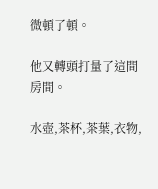微頓了頓。

他又轉頭打量了這間房間。

水壺,茶杯,茶葉,衣物,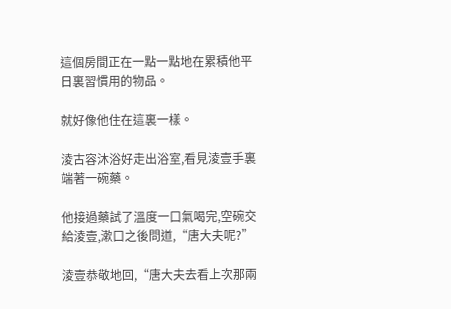這個房間正在一點一點地在累積他平日裏習慣用的物品。

就好像他住在這裏一樣。

淩古容沐浴好走出浴室,看見淩壹手裏端著一碗藥。

他接過藥試了溫度一口氣喝完,空碗交給淩壹,漱口之後問道,“唐大夫呢?”

淩壹恭敬地回,“唐大夫去看上次那兩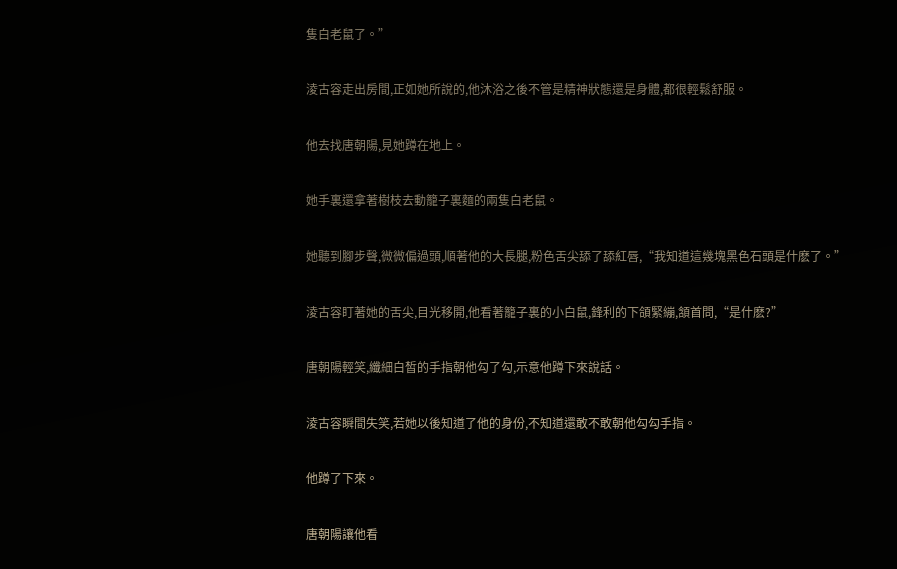隻白老鼠了。”

淩古容走出房間,正如她所說的,他沐浴之後不管是精神狀態還是身體,都很輕鬆舒服。

他去找唐朝陽,見她蹲在地上。

她手裏還拿著樹枝去動籠子裏麵的兩隻白老鼠。

她聽到腳步聲,微微偏過頭,順著他的大長腿,粉色舌尖舔了舔紅唇,“我知道這幾塊黑色石頭是什麽了。”

淩古容盯著她的舌尖,目光移開,他看著籠子裏的小白鼠,鋒利的下頜緊繃,頷首問,“是什麽?”

唐朝陽輕笑,纖細白皙的手指朝他勾了勾,示意他蹲下來說話。

淩古容瞬間失笑,若她以後知道了他的身份,不知道還敢不敢朝他勾勾手指。

他蹲了下來。

唐朝陽讓他看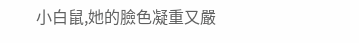小白鼠,她的臉色凝重又嚴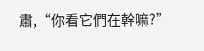肅,“你看它們在幹嘛?”